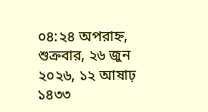০৪:২৪ অপরাহ্ন, শুক্রবার, ২৬ জুন ২০২৬, ১২ আষাঢ় ১৪৩৩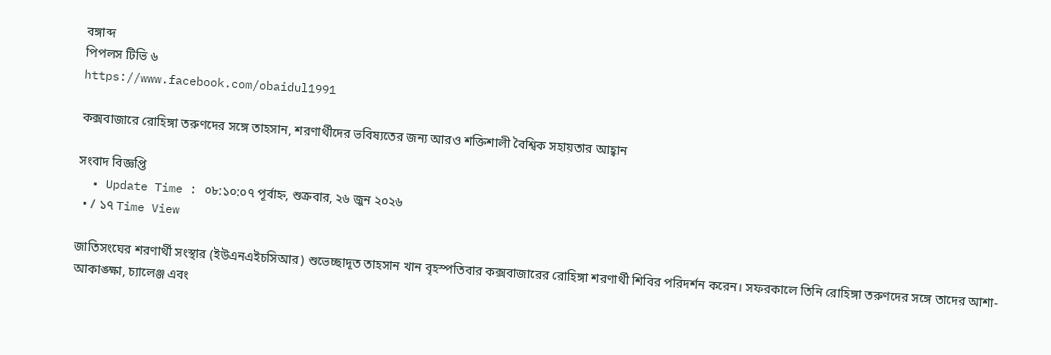বঙ্গাব্দ
পিপলস টিভি ৬
https://www.facebook.com/obaidul1991

কক্সবাজারে রোহিঙ্গা তরুণদের সঙ্গে তাহসান, শরণার্থীদের ভবিষ্যতের জন্য আরও শক্তিশালী বৈশ্বিক সহায়তার আহ্বান

সংবাদ বিজ্ঞপ্তি
  • Update Time : ০৮:১০:০৭ পূর্বাহ্ন, শুক্রবার, ২৬ জুন ২০২৬
  • / ১৭ Time View

জাতিসংঘের শরণার্থী সংস্থার (ইউএনএইচসিআর) শুভেচ্ছাদূত তাহসান খান বৃহস্পতিবার কক্সবাজারের রোহিঙ্গা শরণার্থী শিবির পরিদর্শন করেন। সফরকালে তিনি রোহিঙ্গা তরুণদের সঙ্গে তাদের আশা-আকাঙ্ক্ষা, চ্যালেঞ্জ এবং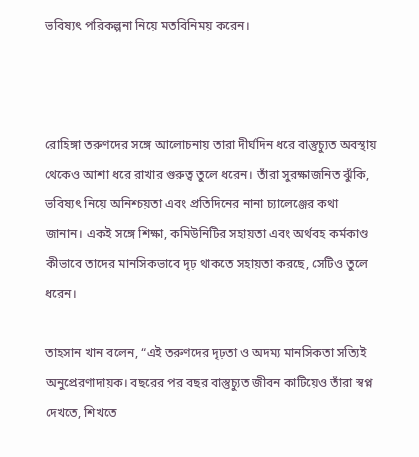ভবিষ্যৎ পরিকল্পনা নিয়ে মতবিনিময় করেন।



রোহিঙ্গা তরুণদের সঙ্গে আলোচনায় তারা দীর্ঘদিন ধরে বাস্তুচ্যুত অবস্থায় থেকেও আশা ধরে রাখার গুরুত্ব তুলে ধরেন। তাঁরা সুরক্ষাজনিত ঝুঁকি, ভবিষ্যৎ নিয়ে অনিশ্চয়তা এবং প্রতিদিনের নানা চ্যালেঞ্জের কথা জানান। একই সঙ্গে শিক্ষা, কমিউনিটির সহায়তা এবং অর্থবহ কর্মকাণ্ড কীভাবে তাদের মানসিকভাবে দৃঢ় থাকতে সহায়তা করছে, সেটিও তুলে ধরেন।

তাহসান খান বলেন, “এই তরুণদের দৃঢ়তা ও অদম্য মানসিকতা সত্যিই অনুপ্রেরণাদায়ক। বছরের পর বছর বাস্তুচ্যুত জীবন কাটিয়েও তাঁরা স্বপ্ন দেখতে, শিখতে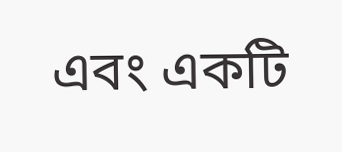এবং একটি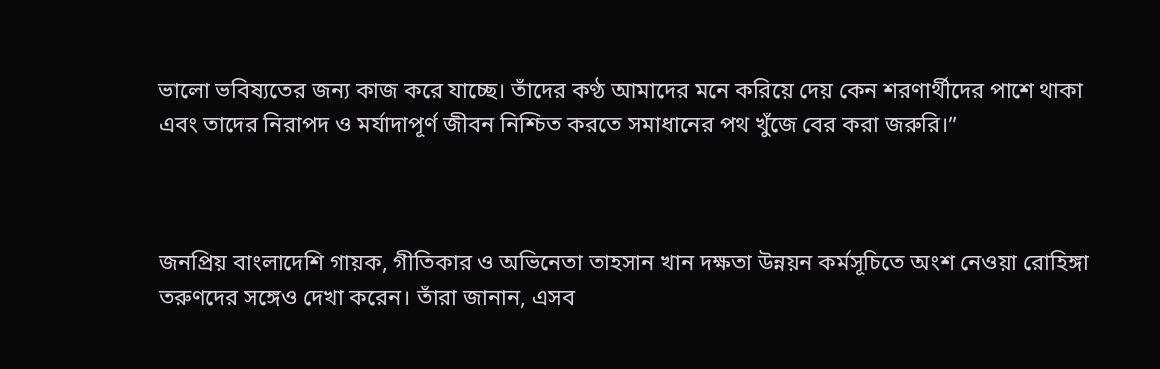ভালো ভবিষ্যতের জন্য কাজ করে যাচ্ছে। তাঁদের কণ্ঠ আমাদের মনে করিয়ে দেয় কেন শরণার্থীদের পাশে থাকা এবং তাদের নিরাপদ ও মর্যাদাপূর্ণ জীবন নিশ্চিত করতে সমাধানের পথ খুঁজে বের করা জরুরি।”



জনপ্রিয় বাংলাদেশি গায়ক, গীতিকার ও অভিনেতা তাহসান খান দক্ষতা উন্নয়ন কর্মসূচিতে অংশ নেওয়া রোহিঙ্গা তরুণদের সঙ্গেও দেখা করেন। তাঁরা জানান, এসব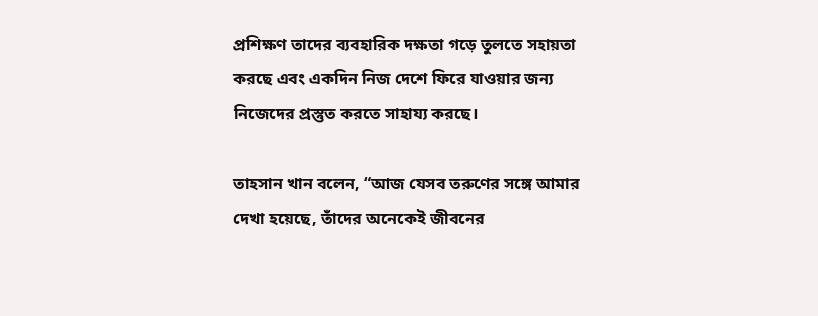প্রশিক্ষণ তাদের ব্যবহারিক দক্ষতা গড়ে তুলতে সহায়তা করছে এবং একদিন নিজ দেশে ফিরে যাওয়ার জন্য নিজেদের প্রস্তুত করতে সাহায্য করছে।

তাহসান খান বলেন, “আজ যেসব তরুণের সঙ্গে আমার দেখা হয়েছে, তাঁদের অনেকেই জীবনের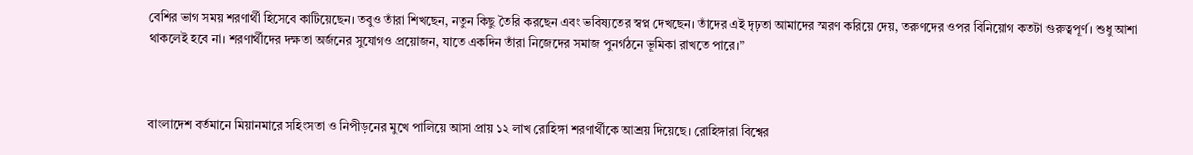বেশির ভাগ সময় শরণার্থী হিসেবে কাটিয়েছেন। তবুও তাঁরা শিখছেন, নতুন কিছু তৈরি করছেন এবং ভবিষ্যতের স্বপ্ন দেখছেন। তাঁদের এই দৃঢ়তা আমাদের স্মরণ করিয়ে দেয়, তরুণদের ওপর বিনিয়োগ কতটা গুরুত্বপূর্ণ। শুধু আশা থাকলেই হবে না। শরণার্থীদের দক্ষতা অর্জনের সুযোগও প্রয়োজন, যাতে একদিন তাঁরা নিজেদের সমাজ পুনর্গঠনে ভূমিকা রাখতে পারে।”



বাংলাদেশ বর্তমানে মিয়ানমারে সহিংসতা ও নিপীড়নের মুখে পালিয়ে আসা প্রায় ১২ লাখ রোহিঙ্গা শরণার্থীকে আশ্রয় দিয়েছে। রোহিঙ্গারা বিশ্বের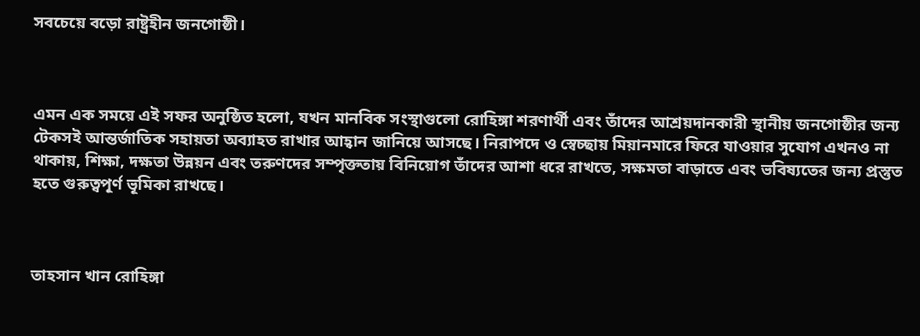সবচেয়ে বড়ো রাষ্ট্রহীন জনগোষ্ঠী।



এমন এক সময়ে এই সফর অনুষ্ঠিত হলো, যখন মানবিক সংস্থাগুলো রোহিঙ্গা শরণার্থী এবং তাঁদের আশ্রয়দানকারী স্থানীয় জনগোষ্ঠীর জন্য টেকসই আন্তর্জাতিক সহায়তা অব্যাহত রাখার আহ্বান জানিয়ে আসছে। নিরাপদে ও স্বেচ্ছায় মিয়ানমারে ফিরে যাওয়ার সুযোগ এখনও না থাকায়, শিক্ষা, দক্ষতা উন্নয়ন এবং তরুণদের সম্পৃক্ততায় বিনিয়োগ তাঁদের আশা ধরে রাখতে, সক্ষমতা বাড়াতে এবং ভবিষ্যতের জন্য প্রস্তুত হতে গুরুত্বপূর্ণ ভূমিকা রাখছে।



তাহসান খান রোহিঙ্গা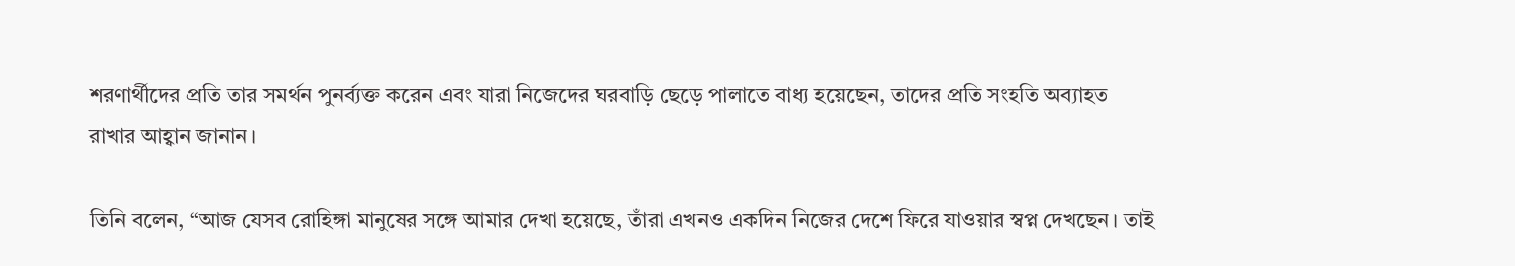শরণার্থীদের প্রতি তার সমর্থন পুনর্ব্যক্ত করেন এবং যারা নিজেদের ঘরবাড়ি ছেড়ে পালাতে বাধ্য হয়েছেন, তাদের প্রতি সংহতি অব্যাহত রাখার আহ্বান জানান।

তিনি বলেন, “আজ যেসব রোহিঙ্গা মানুষের সঙ্গে আমার দেখা হয়েছে, তাঁরা এখনও একদিন নিজের দেশে ফিরে যাওয়ার স্বপ্ন দেখছেন। তাই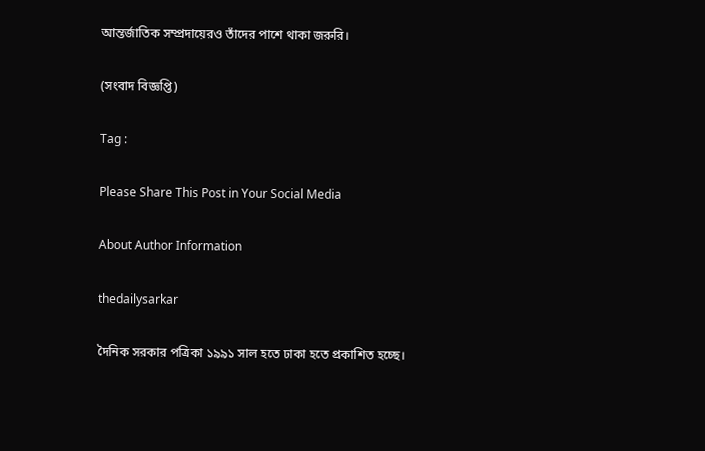আন্তর্জাতিক সম্প্রদায়েরও তাঁদের পাশে থাকা জরুরি।

(সংবাদ বিজ্ঞপ্তি)

Tag :

Please Share This Post in Your Social Media

About Author Information

thedailysarkar

দৈনিক সরকার পত্রিকা ১৯৯১ সাল হতে ঢাকা হতে প্রকাশিত হচ্ছে।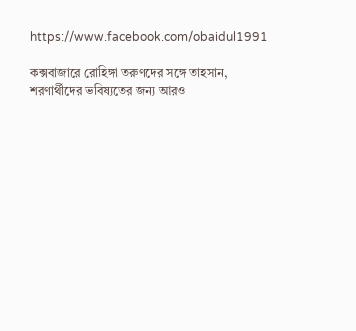https://www.facebook.com/obaidul1991

কক্সবাজারে রোহিঙ্গা তরুণদের সঙ্গে তাহসান, শরণার্থীদের ভবিষ্যতের জন্য আরও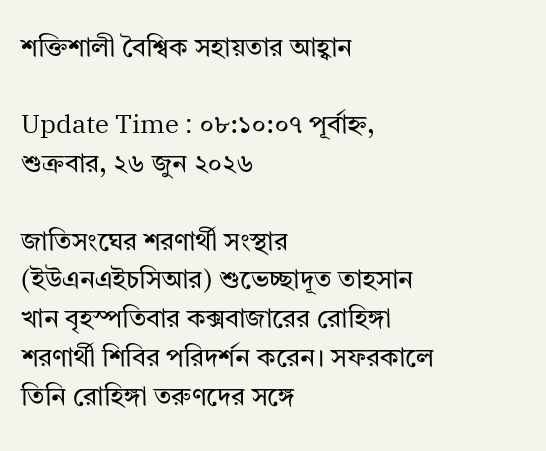শক্তিশালী বৈশ্বিক সহায়তার আহ্বান

Update Time : ০৮:১০:০৭ পূর্বাহ্ন, শুক্রবার, ২৬ জুন ২০২৬

জাতিসংঘের শরণার্থী সংস্থার (ইউএনএইচসিআর) শুভেচ্ছাদূত তাহসান খান বৃহস্পতিবার কক্সবাজারের রোহিঙ্গা শরণার্থী শিবির পরিদর্শন করেন। সফরকালে তিনি রোহিঙ্গা তরুণদের সঙ্গে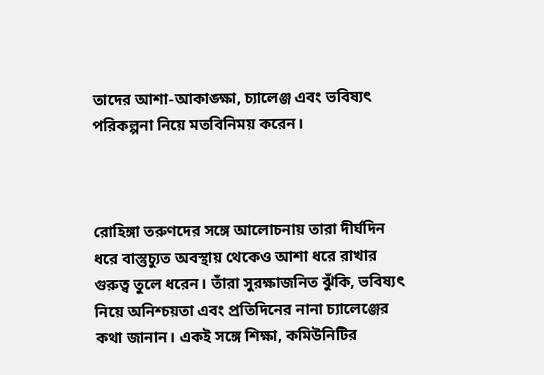তাদের আশা-আকাঙ্ক্ষা, চ্যালেঞ্জ এবং ভবিষ্যৎ পরিকল্পনা নিয়ে মতবিনিময় করেন।



রোহিঙ্গা তরুণদের সঙ্গে আলোচনায় তারা দীর্ঘদিন ধরে বাস্তুচ্যুত অবস্থায় থেকেও আশা ধরে রাখার গুরুত্ব তুলে ধরেন। তাঁরা সুরক্ষাজনিত ঝুঁকি, ভবিষ্যৎ নিয়ে অনিশ্চয়তা এবং প্রতিদিনের নানা চ্যালেঞ্জের কথা জানান। একই সঙ্গে শিক্ষা, কমিউনিটির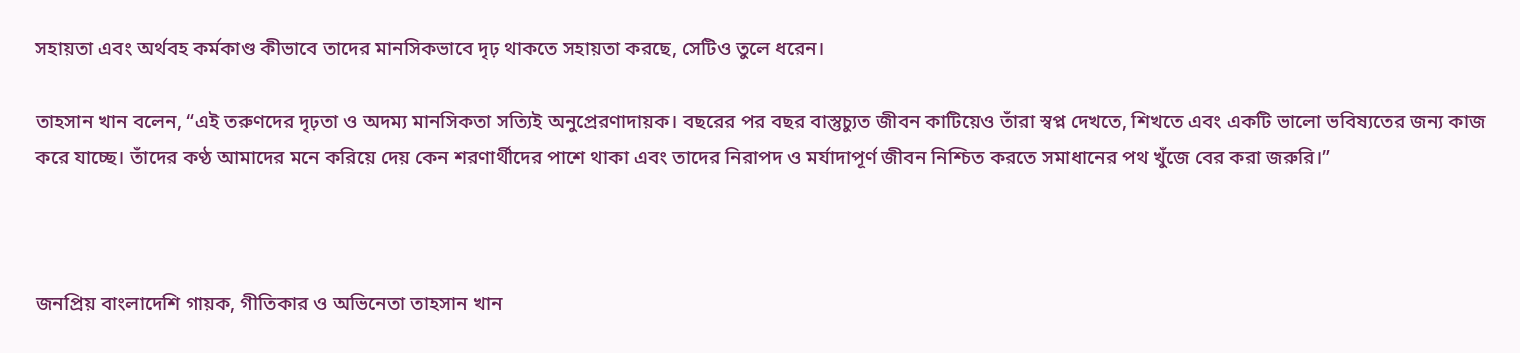সহায়তা এবং অর্থবহ কর্মকাণ্ড কীভাবে তাদের মানসিকভাবে দৃঢ় থাকতে সহায়তা করছে, সেটিও তুলে ধরেন।

তাহসান খান বলেন, “এই তরুণদের দৃঢ়তা ও অদম্য মানসিকতা সত্যিই অনুপ্রেরণাদায়ক। বছরের পর বছর বাস্তুচ্যুত জীবন কাটিয়েও তাঁরা স্বপ্ন দেখতে, শিখতে এবং একটি ভালো ভবিষ্যতের জন্য কাজ করে যাচ্ছে। তাঁদের কণ্ঠ আমাদের মনে করিয়ে দেয় কেন শরণার্থীদের পাশে থাকা এবং তাদের নিরাপদ ও মর্যাদাপূর্ণ জীবন নিশ্চিত করতে সমাধানের পথ খুঁজে বের করা জরুরি।”



জনপ্রিয় বাংলাদেশি গায়ক, গীতিকার ও অভিনেতা তাহসান খান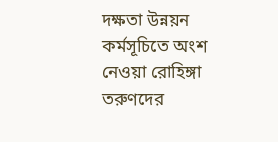দক্ষতা উন্নয়ন কর্মসূচিতে অংশ নেওয়া রোহিঙ্গা তরুণদের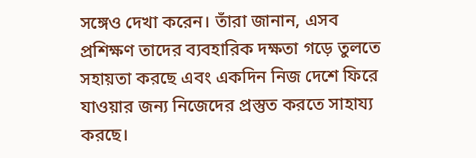সঙ্গেও দেখা করেন। তাঁরা জানান, এসব প্রশিক্ষণ তাদের ব্যবহারিক দক্ষতা গড়ে তুলতে সহায়তা করছে এবং একদিন নিজ দেশে ফিরে যাওয়ার জন্য নিজেদের প্রস্তুত করতে সাহায্য করছে।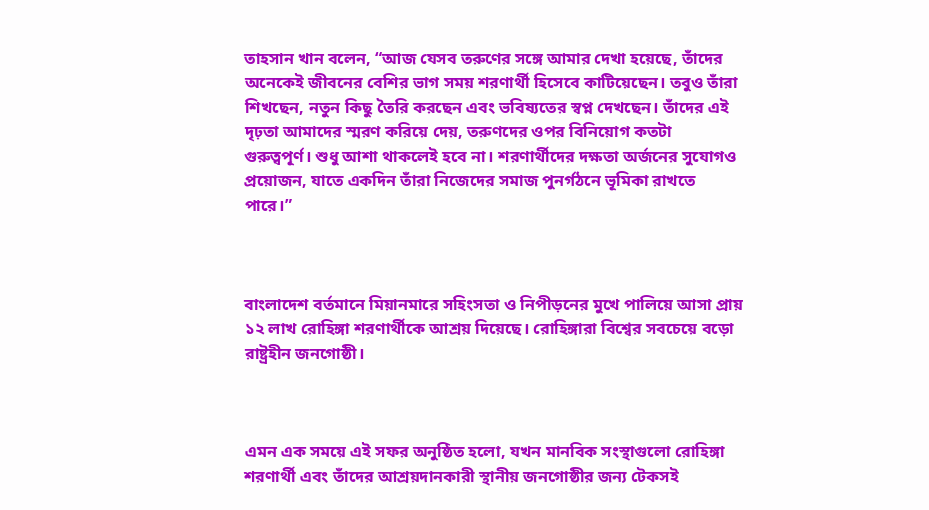তাহসান খান বলেন, “আজ যেসব তরুণের সঙ্গে আমার দেখা হয়েছে, তাঁদের অনেকেই জীবনের বেশির ভাগ সময় শরণার্থী হিসেবে কাটিয়েছেন। তবুও তাঁরা শিখছেন, নতুন কিছু তৈরি করছেন এবং ভবিষ্যতের স্বপ্ন দেখছেন। তাঁদের এই দৃঢ়তা আমাদের স্মরণ করিয়ে দেয়, তরুণদের ওপর বিনিয়োগ কতটা গুরুত্বপূর্ণ। শুধু আশা থাকলেই হবে না। শরণার্থীদের দক্ষতা অর্জনের সুযোগও প্রয়োজন, যাতে একদিন তাঁরা নিজেদের সমাজ পুনর্গঠনে ভূমিকা রাখতে পারে।”



বাংলাদেশ বর্তমানে মিয়ানমারে সহিংসতা ও নিপীড়নের মুখে পালিয়ে আসা প্রায় ১২ লাখ রোহিঙ্গা শরণার্থীকে আশ্রয় দিয়েছে। রোহিঙ্গারা বিশ্বের সবচেয়ে বড়ো রাষ্ট্রহীন জনগোষ্ঠী।



এমন এক সময়ে এই সফর অনুষ্ঠিত হলো, যখন মানবিক সংস্থাগুলো রোহিঙ্গা শরণার্থী এবং তাঁদের আশ্রয়দানকারী স্থানীয় জনগোষ্ঠীর জন্য টেকসই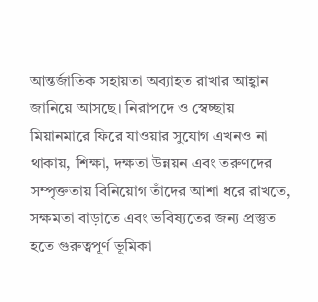আন্তর্জাতিক সহায়তা অব্যাহত রাখার আহ্বান জানিয়ে আসছে। নিরাপদে ও স্বেচ্ছায় মিয়ানমারে ফিরে যাওয়ার সুযোগ এখনও না থাকায়, শিক্ষা, দক্ষতা উন্নয়ন এবং তরুণদের সম্পৃক্ততায় বিনিয়োগ তাঁদের আশা ধরে রাখতে, সক্ষমতা বাড়াতে এবং ভবিষ্যতের জন্য প্রস্তুত হতে গুরুত্বপূর্ণ ভূমিকা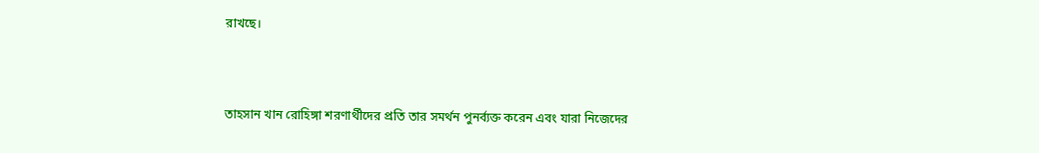রাখছে।



তাহসান খান রোহিঙ্গা শরণার্থীদের প্রতি তার সমর্থন পুনর্ব্যক্ত করেন এবং যারা নিজেদের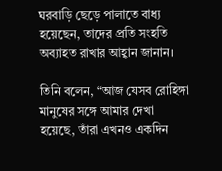ঘরবাড়ি ছেড়ে পালাতে বাধ্য হয়েছেন, তাদের প্রতি সংহতি অব্যাহত রাখার আহ্বান জানান।

তিনি বলেন, “আজ যেসব রোহিঙ্গা মানুষের সঙ্গে আমার দেখা হয়েছে, তাঁরা এখনও একদিন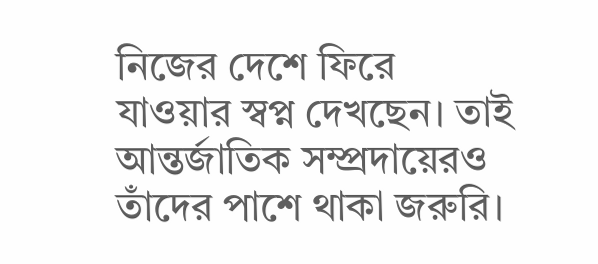নিজের দেশে ফিরে যাওয়ার স্বপ্ন দেখছেন। তাই আন্তর্জাতিক সম্প্রদায়েরও তাঁদের পাশে থাকা জরুরি।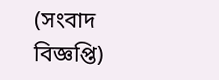(সংবাদ বিজ্ঞপ্তি)